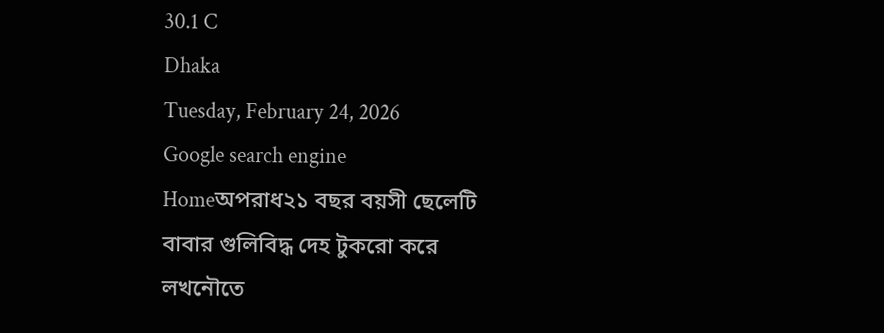30.1 C
Dhaka
Tuesday, February 24, 2026
Google search engine
Homeঅপরাধ২১ বছর বয়সী ছেলেটি বাবার গুলিবিদ্ধ দেহ টুকরো করে লখনৌতে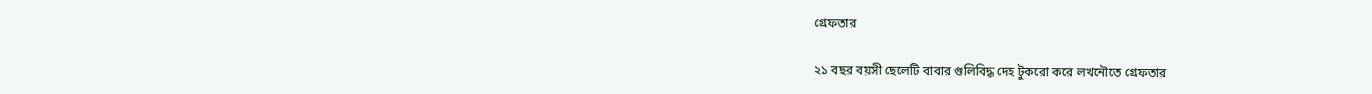গ্রেফতার

২১ বছর বয়সী ছেলেটি বাবার গুলিবিদ্ধ দেহ টুকরো করে লখনৌতে গ্রেফতার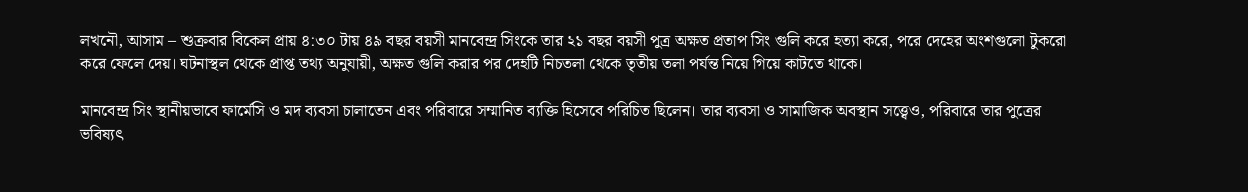লখনৌ, আসাম – শুক্রবার বিকেল প্রায় ৪:৩০ টায় ৪৯ বছর বয়সী মানবেন্দ্র সিংকে তার ২১ বছর বয়সী পুত্র অক্ষত প্রতাপ সিং গুলি করে হত্যা করে, পরে দেহের অংশগুলো টুকরো করে ফেলে দেয়। ঘটনাস্থল থেকে প্রাপ্ত তথ্য অনুযায়ী, অক্ষত গুলি করার পর দেহটি নিচতলা থেকে তৃতীয় তলা পর্যন্ত নিয়ে গিয়ে কাটতে থাকে।

মানবেন্দ্র সিং স্থানীয়ভাবে ফার্মেসি ও মদ ব্যবসা চালাতেন এবং পরিবারে সম্মানিত ব্যক্তি হিসেবে পরিচিত ছিলেন। তার ব্যবসা ও সামাজিক অবস্থান সত্ত্বেও, পরিবারে তার পুত্রের ভবিষ্যৎ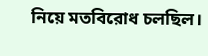নিয়ে মতবিরোধ চলছিল।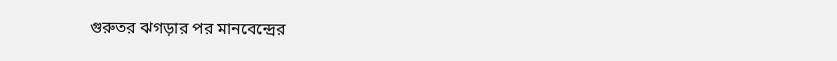গুরুতর ঝগড়ার পর মানবেন্দ্রের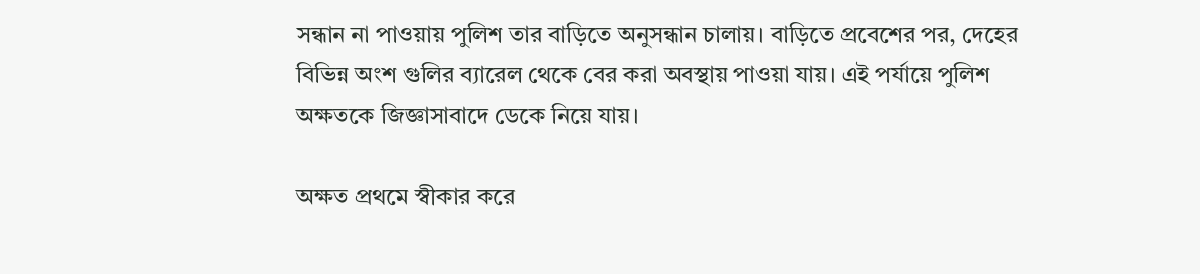সন্ধান না পাওয়ায় পুলিশ তার বাড়িতে অনুসন্ধান চালায়। বাড়িতে প্রবেশের পর, দেহের বিভিন্ন অংশ গুলির ব্যারেল থেকে বের করা অবস্থায় পাওয়া যায়। এই পর্যায়ে পুলিশ অক্ষতকে জিজ্ঞাসাবাদে ডেকে নিয়ে যায়।

অক্ষত প্রথমে স্বীকার করে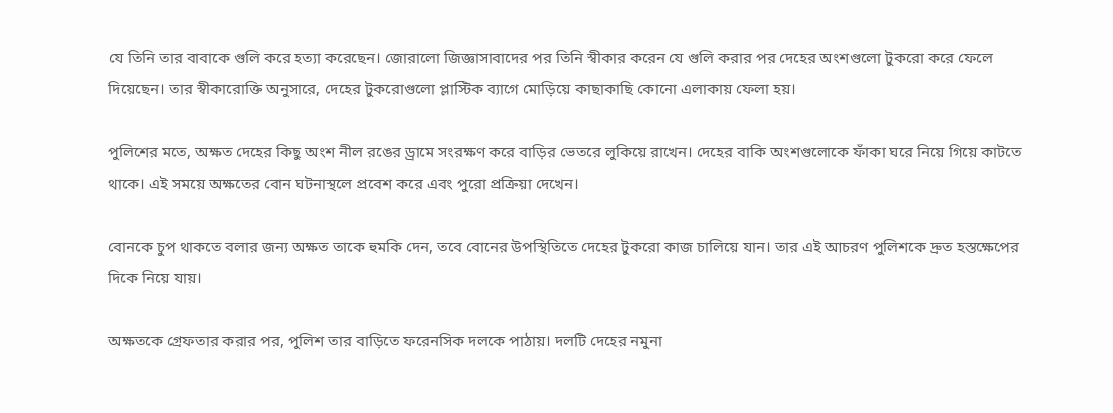যে তিনি তার বাবাকে গুলি করে হত্যা করেছেন। জোরালো জিজ্ঞাসাবাদের পর তিনি স্বীকার করেন যে গুলি করার পর দেহের অংশগুলো টুকরো করে ফেলে দিয়েছেন। তার স্বীকারোক্তি অনুসারে, দেহের টুকরোগুলো প্লাস্টিক ব্যাগে মোড়িয়ে কাছাকাছি কোনো এলাকায় ফেলা হয়।

পুলিশের মতে, অক্ষত দেহের কিছু অংশ নীল রঙের ড্রামে সংরক্ষণ করে বাড়ির ভেতরে লুকিয়ে রাখেন। দেহের বাকি অংশগুলোকে ফাঁকা ঘরে নিয়ে গিয়ে কাটতে থাকে। এই সময়ে অক্ষতের বোন ঘটনাস্থলে প্রবেশ করে এবং পুরো প্রক্রিয়া দেখেন।

বোনকে চুপ থাকতে বলার জন্য অক্ষত তাকে হুমকি দেন, তবে বোনের উপস্থিতিতে দেহের টুকরো কাজ চালিয়ে যান। তার এই আচরণ পুলিশকে দ্রুত হস্তক্ষেপের দিকে নিয়ে যায়।

অক্ষতকে গ্রেফতার করার পর, পুলিশ তার বাড়িতে ফরেনসিক দলকে পাঠায়। দলটি দেহের নমুনা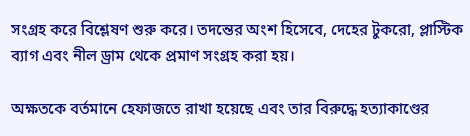সংগ্রহ করে বিশ্লেষণ শুরু করে। তদন্তের অংশ হিসেবে, দেহের টুকরো, প্লাস্টিক ব্যাগ এবং নীল ড্রাম থেকে প্রমাণ সংগ্রহ করা হয়।

অক্ষতকে বর্তমানে হেফাজতে রাখা হয়েছে এবং তার বিরুদ্ধে হত্যাকাণ্ডের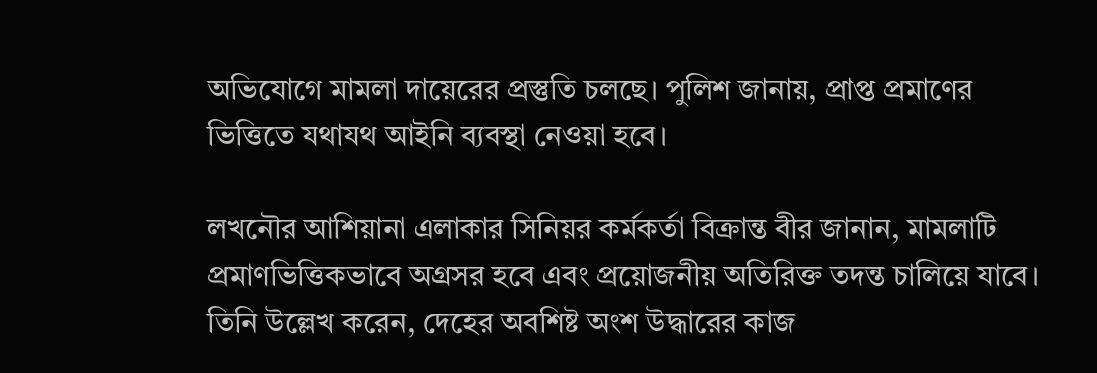অভিযোগে মামলা দায়েরের প্রস্তুতি চলছে। পুলিশ জানায়, প্রাপ্ত প্রমাণের ভিত্তিতে যথাযথ আইনি ব্যবস্থা নেওয়া হবে।

লখনৌর আশিয়ানা এলাকার সিনিয়র কর্মকর্তা বিক্রান্ত বীর জানান, মামলাটি প্রমাণভিত্তিকভাবে অগ্রসর হবে এবং প্রয়োজনীয় অতিরিক্ত তদন্ত চালিয়ে যাবে। তিনি উল্লেখ করেন, দেহের অবশিষ্ট অংশ উদ্ধারের কাজ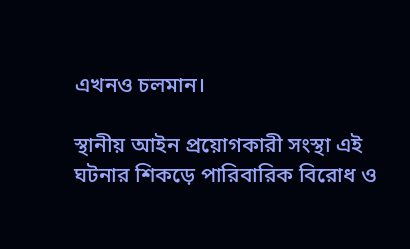এখনও চলমান।

স্থানীয় আইন প্রয়োগকারী সংস্থা এই ঘটনার শিকড়ে পারিবারিক বিরোধ ও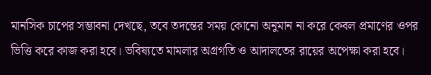মানসিক চাপের সম্ভাবনা দেখছে, তবে তদন্তের সময় কোনো অনুমান না করে কেবল প্রমাণের ওপর ভিত্তি করে কাজ করা হবে। ভবিষ্যতে মামলার অগ্রগতি ও আদালতের রায়ের অপেক্ষা করা হবে।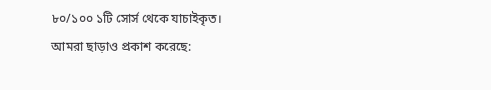৮০/১০০ ১টি সোর্স থেকে যাচাইকৃত।
আমরা ছাড়াও প্রকাশ করেছে: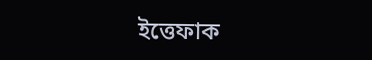ইত্তেফাক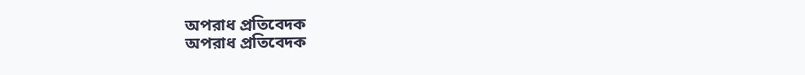অপরাধ প্রতিবেদক
অপরাধ প্রতিবেদক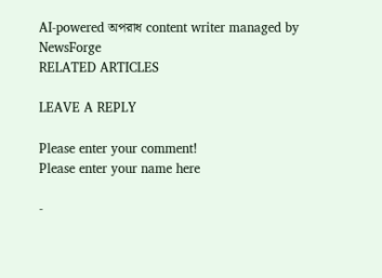AI-powered অপরাধ content writer managed by NewsForge
RELATED ARTICLES

LEAVE A REPLY

Please enter your comment!
Please enter your name here

-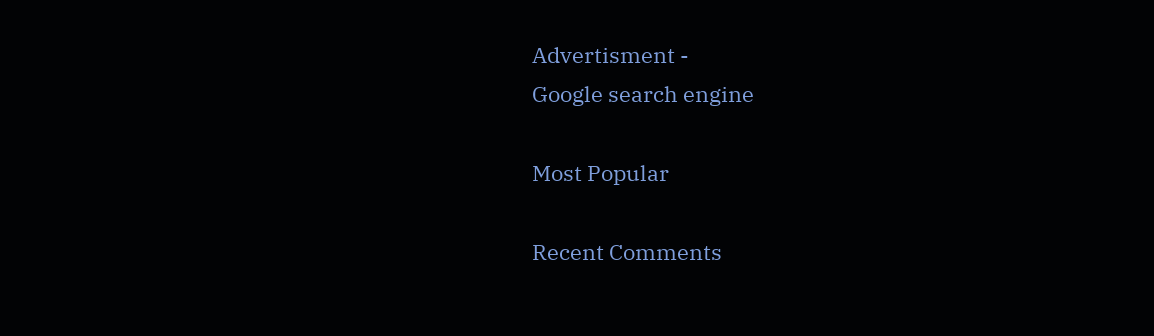Advertisment -
Google search engine

Most Popular

Recent Comments